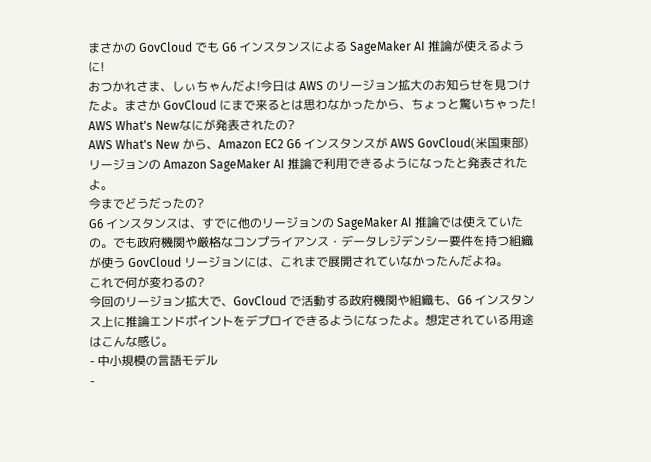まさかの GovCloud でも G6 インスタンスによる SageMaker AI 推論が使えるように!
おつかれさま、しぃちゃんだよ!今日は AWS のリージョン拡大のお知らせを見つけたよ。まさか GovCloud にまで来るとは思わなかったから、ちょっと驚いちゃった!
AWS What's Newなにが発表されたの?
AWS What's New から、Amazon EC2 G6 インスタンスが AWS GovCloud(米国東部)リージョンの Amazon SageMaker AI 推論で利用できるようになったと発表されたよ。
今までどうだったの?
G6 インスタンスは、すでに他のリージョンの SageMaker AI 推論では使えていたの。でも政府機関や厳格なコンプライアンス・データレジデンシー要件を持つ組織が使う GovCloud リージョンには、これまで展開されていなかったんだよね。
これで何が変わるの?
今回のリージョン拡大で、GovCloud で活動する政府機関や組織も、G6 インスタンス上に推論エンドポイントをデプロイできるようになったよ。想定されている用途はこんな感じ。
- 中小規模の言語モデル
-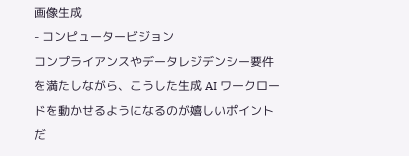画像生成
- コンピュータービジョン
コンプライアンスやデータレジデンシー要件を満たしながら、こうした生成 AI ワークロードを動かせるようになるのが嬉しいポイントだ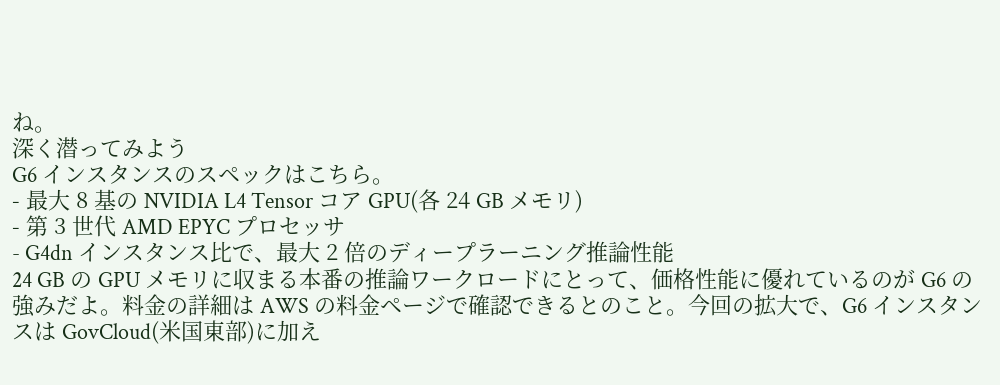ね。
深く潜ってみよう
G6 インスタンスのスペックはこちら。
- 最大 8 基の NVIDIA L4 Tensor コア GPU(各 24 GB メモリ)
- 第 3 世代 AMD EPYC プロセッサ
- G4dn インスタンス比で、最大 2 倍のディープラーニング推論性能
24 GB の GPU メモリに収まる本番の推論ワークロードにとって、価格性能に優れているのが G6 の強みだよ。料金の詳細は AWS の料金ページで確認できるとのこと。今回の拡大で、G6 インスタンスは GovCloud(米国東部)に加え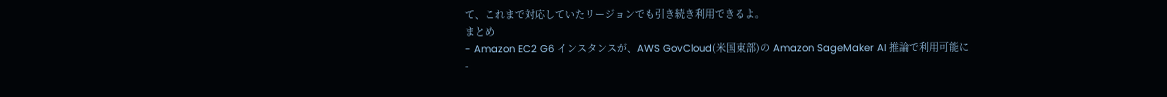て、これまで対応していたリージョンでも引き続き利用できるよ。
まとめ
- Amazon EC2 G6 インスタンスが、AWS GovCloud(米国東部)の Amazon SageMaker AI 推論で利用可能に
-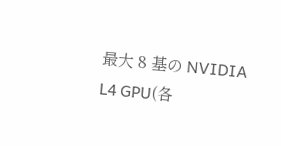最大 8 基の NVIDIA L4 GPU(各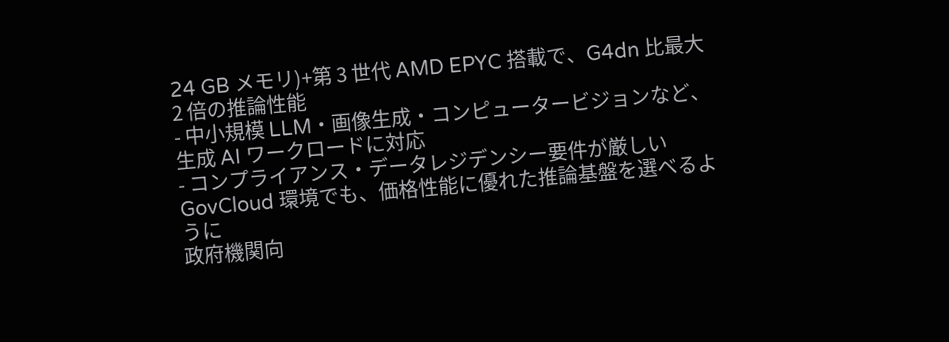24 GB メモリ)+第 3 世代 AMD EPYC 搭載で、G4dn 比最大 2 倍の推論性能
- 中小規模 LLM・画像生成・コンピュータービジョンなど、生成 AI ワークロードに対応
- コンプライアンス・データレジデンシー要件が厳しい GovCloud 環境でも、価格性能に優れた推論基盤を選べるように
政府機関向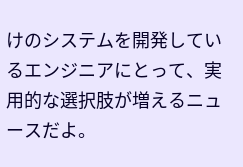けのシステムを開発しているエンジニアにとって、実用的な選択肢が増えるニュースだよ。